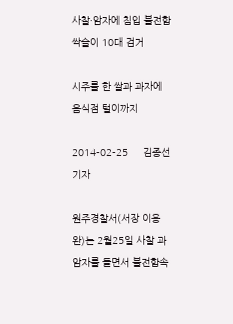사찰·암자에 침입 불전함 싹슬이 10대 검거

시주를 한 쌀과 과자에 음식점 털이까지

2014-02-25     김종선 기자

원주경찰서(서장 이용완)는 2월25일 사찰 과 암자를 돌면서 불전함속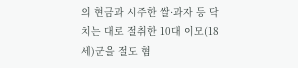의 현금과 시주한 쌀·과자 등 닥치는 대로 절취한 10대 이모(18세)군을 절도 혐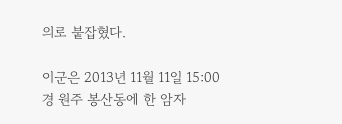의로 붙잡혔다.

이군은 2013년 11월 11일 15:00경 원주 봉산동에 한 암자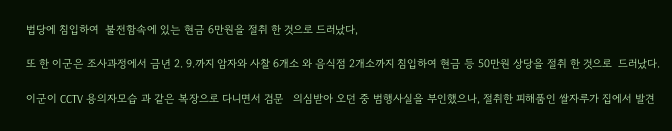법당에 침입하여  불전함속에 있는 현금 6만원을 절취 한 것으로 드러났다,

또 한 이군은 조사과정에서 금년 2. 9.까지 암자와 사찰 6개소 와 음식점 2개소까지 침입하여 현금 등 50만원 상당을 절취 한 것으로  드러났다.

이군이 CCTV 용의자모습 과 같은 복장으로 다니면서 검문   의심받아 오던 중 범행사실을 부인했으나, 절취한 피해품인 쌀자루가 집에서 발견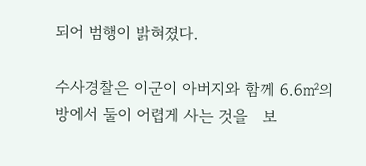되어 범행이 밝혀졌다.

수사경찰은 이군이 아버지와 함께 6.6㎡의 방에서 둘이 어렵게 사는 것을   보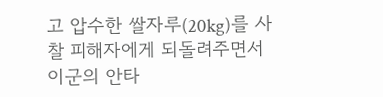고 압수한 쌀자루(20kg)를 사찰 피해자에게 되돌려주면서 이군의 안타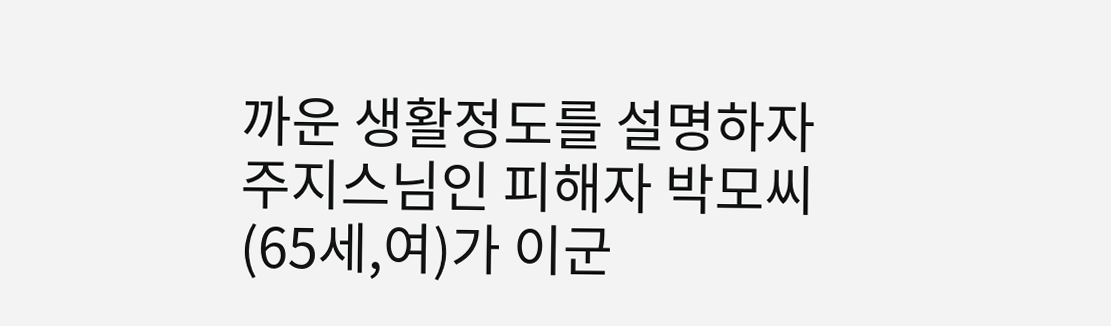까운 생활정도를 설명하자 주지스님인 피해자 박모씨(65세,여)가 이군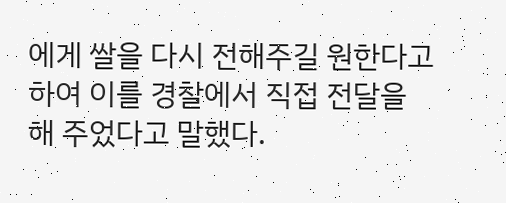에게 쌀을 다시 전해주길 원한다고 하여 이를 경찰에서 직접 전달을 해 주었다고 말했다.